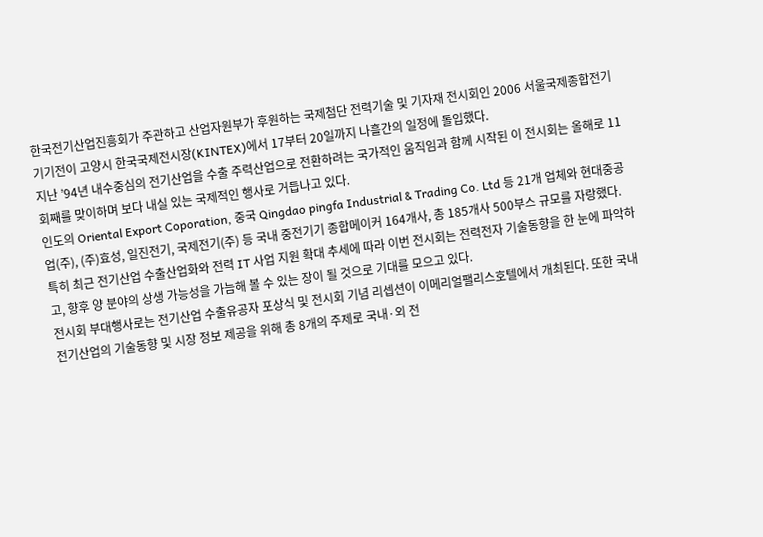한국전기산업진흥회가 주관하고 산업자원부가 후원하는 국제첨단 전력기술 및 기자재 전시회인 2006 서울국제종합전기기기전이 고양시 한국국제전시장(KINTEX)에서 17부터 20일까지 나흘간의 일정에 돌입했다.
지난 ’94년 내수중심의 전기산업을 수출 주력산업으로 전환하려는 국가적인 움직임과 함께 시작된 이 전시회는 올해로 11회째를 맞이하며 보다 내실 있는 국제적인 행사로 거듭나고 있다.
인도의 Oriental Export Coporation, 중국 Qingdao pingfa Industrial & Trading Co. Ltd 등 21개 업체와 현대중공업(주), (주)효성, 일진전기, 국제전기(주) 등 국내 중전기기 종합메이커 164개사, 총 185개사 500부스 규모를 자랑했다.
특히 최근 전기산업 수출산업화와 전력 IT 사업 지원 확대 추세에 따라 이번 전시회는 전력전자 기술동향을 한 눈에 파악하고, 향후 양 분야의 상생 가능성을 가늠해 볼 수 있는 장이 될 것으로 기대를 모으고 있다.
전시회 부대행사로는 전기산업 수출유공자 포상식 및 전시회 기념 리셉션이 이메리얼팰리스호텔에서 개최된다. 또한 국내 전기산업의 기술동향 및 시장 정보 제공을 위해 총 8개의 주제로 국내·외 전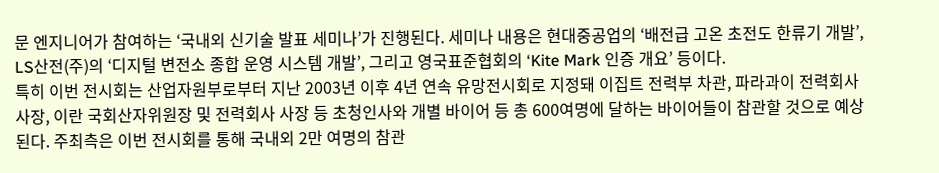문 엔지니어가 참여하는 ‘국내외 신기술 발표 세미나’가 진행된다. 세미나 내용은 현대중공업의 ‘배전급 고온 초전도 한류기 개발’, LS산전(주)의 ‘디지털 변전소 종합 운영 시스템 개발’, 그리고 영국표준협회의 ‘Kite Mark 인증 개요’ 등이다.
특히 이번 전시회는 산업자원부로부터 지난 2003년 이후 4년 연속 유망전시회로 지정돼 이집트 전력부 차관, 파라과이 전력회사 사장, 이란 국회산자위원장 및 전력회사 사장 등 초청인사와 개별 바이어 등 총 600여명에 달하는 바이어들이 참관할 것으로 예상된다. 주최측은 이번 전시회를 통해 국내외 2만 여명의 참관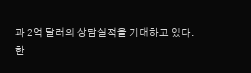과 2억 달러의 상담실적을 기대하고 있다.
한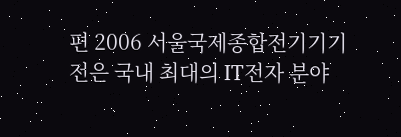편 2006 서울국제종합전기기기전은 국내 최대의 IT전자 분야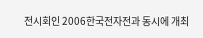전시회인 2006한국전자전과 동시에 개최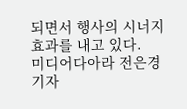되면서 행사의 시너지 효과를 내고 있다.
미디어다아라 전은경 기자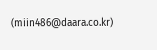(miin486@daara.co.kr)